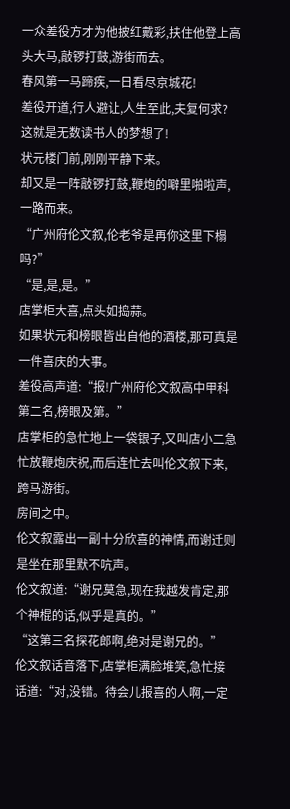一众差役方才为他披红戴彩,扶住他登上高头大马,敲锣打鼓,游街而去。
春风第一马蹄疾,一日看尽京城花!
差役开道,行人避让,人生至此,夫复何求?
这就是无数读书人的梦想了!
状元楼门前,刚刚平静下来。
却又是一阵敲锣打鼓,鞭炮的噼里啪啦声,一路而来。
“广州府伦文叙,伦老爷是再你这里下榻吗?”
“是,是,是。”
店掌柜大喜,点头如捣蒜。
如果状元和榜眼皆出自他的酒楼,那可真是一件喜庆的大事。
差役高声道:“报!广州府伦文叙高中甲科第二名,榜眼及第。”
店掌柜的急忙地上一袋银子,又叫店小二急忙放鞭炮庆祝,而后连忙去叫伦文叙下来,跨马游街。
房间之中。
伦文叙露出一副十分欣喜的神情,而谢迁则是坐在那里默不吭声。
伦文叙道:“谢兄莫急,现在我越发肯定,那个神棍的话,似乎是真的。”
“这第三名探花郎啊,绝对是谢兄的。”
伦文叙话音落下,店掌柜满脸堆笑,急忙接话道:“对,没错。待会儿报喜的人啊,一定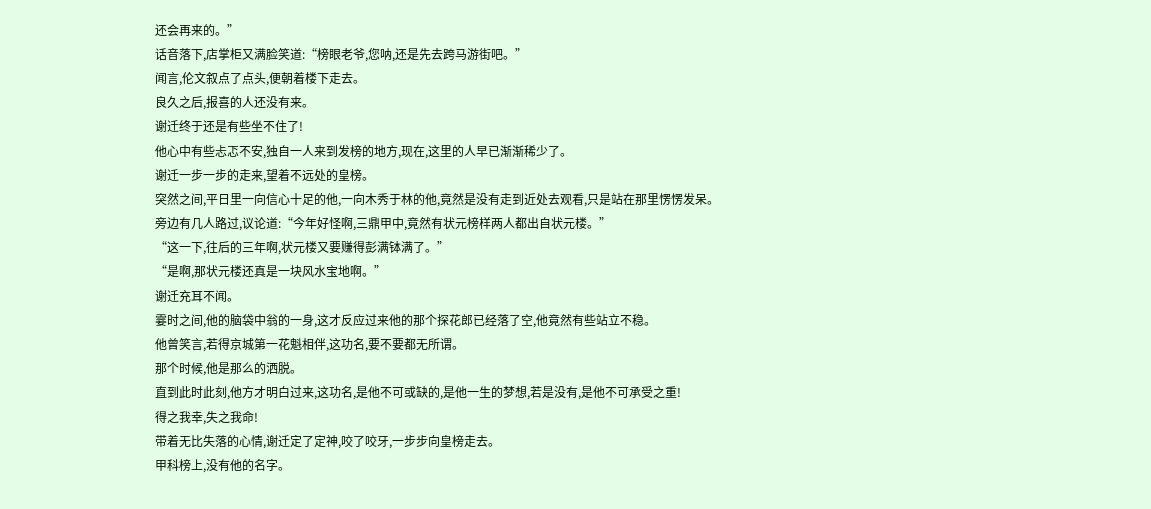还会再来的。”
话音落下,店掌柜又满脸笑道:“榜眼老爷,您呐,还是先去跨马游街吧。”
闻言,伦文叙点了点头,便朝着楼下走去。
良久之后,报喜的人还没有来。
谢迁终于还是有些坐不住了!
他心中有些忐忑不安,独自一人来到发榜的地方,现在,这里的人早已渐渐稀少了。
谢迁一步一步的走来,望着不远处的皇榜。
突然之间,平日里一向信心十足的他,一向木秀于林的他,竟然是没有走到近处去观看,只是站在那里愣愣发呆。
旁边有几人路过,议论道:“今年好怪啊,三鼎甲中,竟然有状元榜样两人都出自状元楼。”
“这一下,往后的三年啊,状元楼又要赚得彭满钵满了。”
“是啊,那状元楼还真是一块风水宝地啊。”
谢迁充耳不闻。
霎时之间,他的脑袋中翁的一身,这才反应过来他的那个探花郎已经落了空,他竟然有些站立不稳。
他曾笑言,若得京城第一花魁相伴,这功名,要不要都无所谓。
那个时候,他是那么的洒脱。
直到此时此刻,他方才明白过来,这功名,是他不可或缺的,是他一生的梦想,若是没有,是他不可承受之重!
得之我幸,失之我命!
带着无比失落的心情,谢迁定了定神,咬了咬牙,一步步向皇榜走去。
甲科榜上,没有他的名字。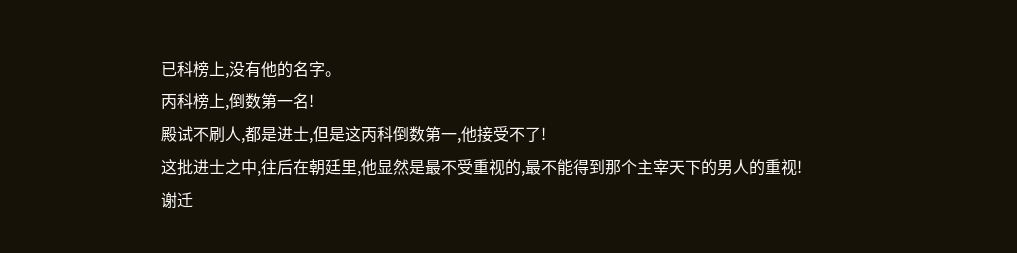已科榜上,没有他的名字。
丙科榜上,倒数第一名!
殿试不刷人,都是进士,但是这丙科倒数第一,他接受不了!
这批进士之中,往后在朝廷里,他显然是最不受重视的,最不能得到那个主宰天下的男人的重视!
谢迁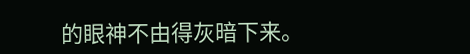的眼神不由得灰暗下来。